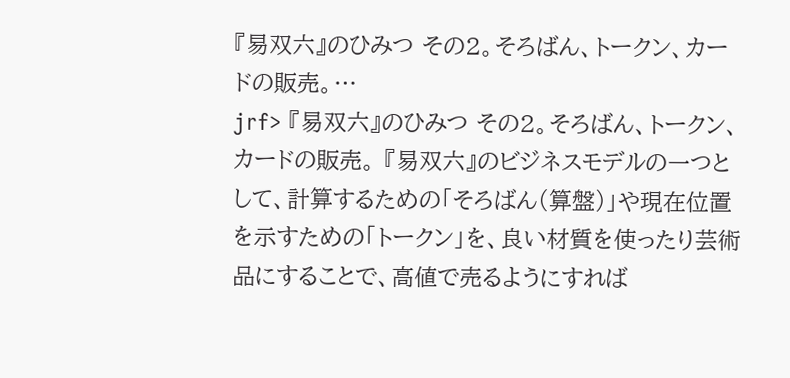『易双六』のひみつ その2。そろばん、トークン、カードの販売。…
jrf> 『易双六』のひみつ その2。そろばん、トークン、カードの販売。 『易双六』のビジネスモデルの一つとして、計算するための「そろばん(算盤)」や現在位置を示すための「トークン」を、良い材質を使ったり芸術品にすることで、高値で売るようにすれば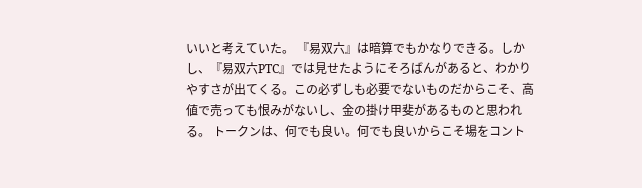いいと考えていた。 『易双六』は暗算でもかなりできる。しかし、『易双六PTC』では見せたようにそろばんがあると、わかりやすさが出てくる。この必ずしも必要でないものだからこそ、高値で売っても恨みがないし、金の掛け甲斐があるものと思われる。 トークンは、何でも良い。何でも良いからこそ場をコント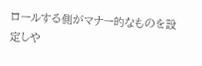ロールする側がマナー的なものを設定しや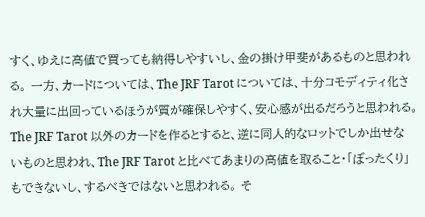すく、ゆえに高値で買っても納得しやすいし、金の掛け甲斐があるものと思われる。 一方、カードについては、The JRF Tarot については、十分コモディティ化され大量に出回っているほうが質が確保しやすく、安心感が出るだろうと思われる。The JRF Tarot 以外のカードを作るとすると、逆に同人的なロットでしか出せないものと思われ、The JRF Tarot と比べてあまりの高値を取ること・「ぼったくり」もできないし、するべきではないと思われる。 そ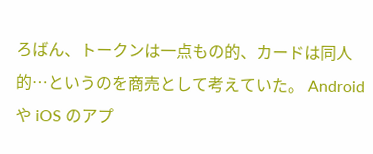ろばん、トークンは一点もの的、カードは同人的…というのを商売として考えていた。 Android や iOS のアプ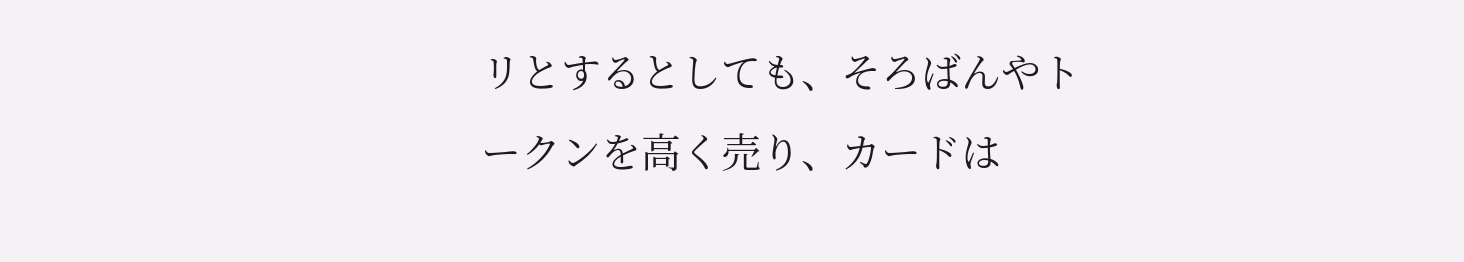リとするとしても、そろばんやトークンを高く売り、カードは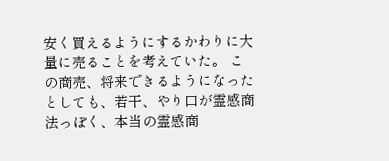安く買えるようにするかわりに大量に売ることを考えていた。 この商売、将来できるようになったとしても、若干、やり口が霊感商法っぽく、本当の霊感商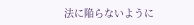法に陥らないように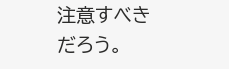注意すべきだろう。